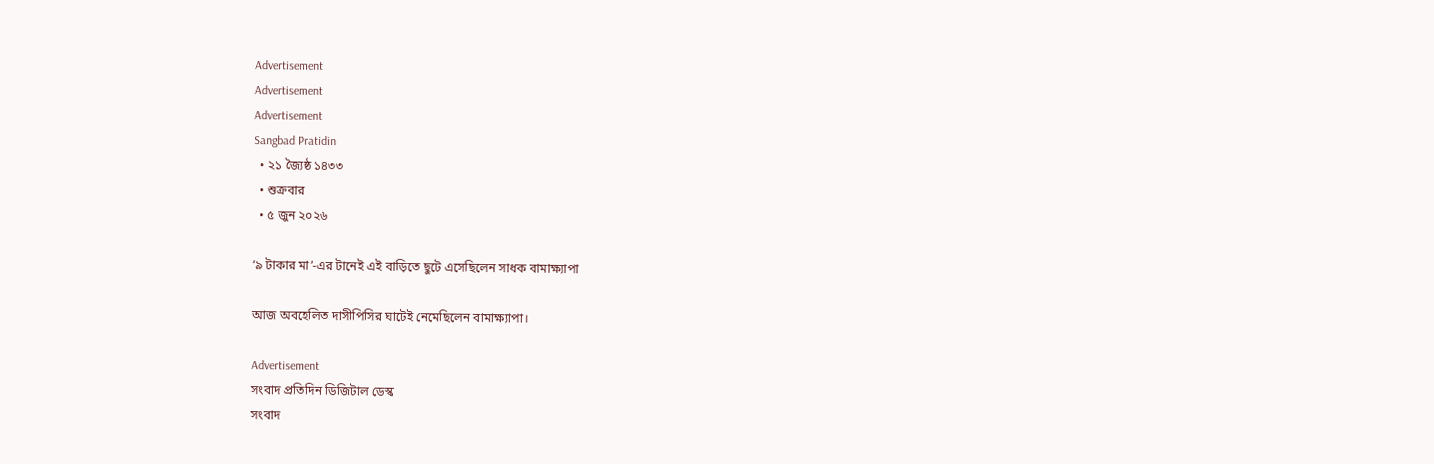Advertisement
Advertisement
Advertisement
Sangbad Pratidin
  • ২১ জ্যৈষ্ঠ ১৪৩৩
  • শুক্রবার
  • ৫ জুন ২০২৬

‘৯ টাকার মা’-এর টানেই এই বাড়িতে ছুটে এসেছিলেন সাধক বামাক্ষ্যাপা

আজ অবহেলিত দাসীপিসির ঘাটেই নেমেছিলেন বামাক্ষ্যাপা।

Advertisement
সংবাদ প্রতিদিন ডিজিটাল ডেস্ক
সংবাদ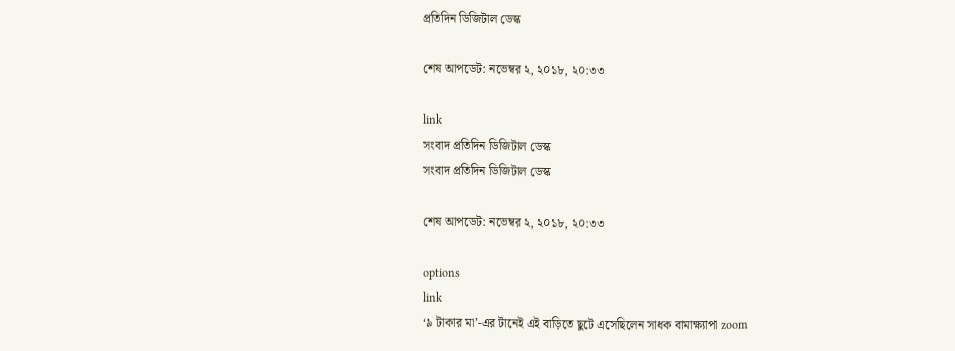প্রতিদিন ডিজিটাল ডেস্ক

শেষ আপডেট: নভেম্বর ২, ২০১৮, ২০:৩৩

link
সংবাদ প্রতিদিন ডিজিটাল ডেস্ক
সংবাদ প্রতিদিন ডিজিটাল ডেস্ক

শেষ আপডেট: নভেম্বর ২, ২০১৮, ২০:৩৩

options
link
‘৯ টাকার মা’-এর টানেই এই বাড়িতে ছুটে এসেছিলেন সাধক বামাক্ষ্যাপা zoom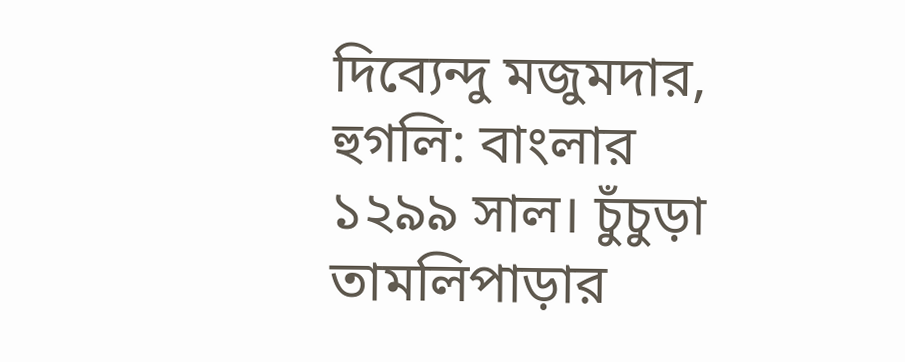দিব্যেন্দু মজুমদার, হুগলি: বাংলার ১২৯৯ সাল। চুঁচুড়া তামলিপাড়ার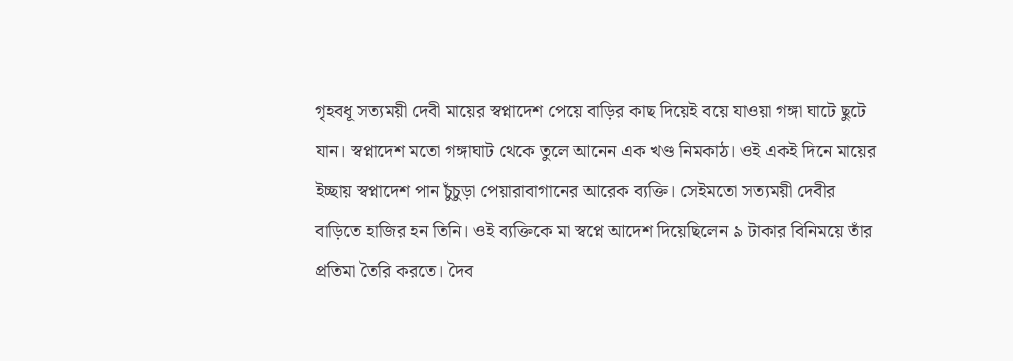গৃহবধূ সত্যময়ী দেবী মায়ের স্বপ্নাদেশ পেয়ে বাড়ির কাছ দিয়েই বয়ে যাওয়া গঙ্গা ঘাটে ছুটে যান। স্বপ্নাদেশ মতো গঙ্গাঘাট থেকে তুলে আনেন এক খণ্ড নিমকাঠ। ওই একই দিনে মায়ের ইচ্ছায় স্বপ্নাদেশ পান চুঁচুড়া পেয়ারাবাগানের আরেক ব্যক্তি। সেইমতো সত্যময়ী দেবীর বাড়িতে হাজির হন তিনি। ওই ব্যক্তিকে মা স্বপ্নে আদেশ দিয়েছিলেন ৯ টাকার বিনিময়ে তাঁর প্রতিমা তৈরি করতে। দৈব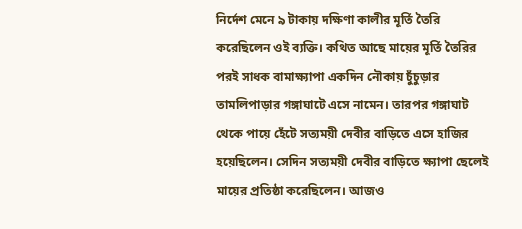নির্দেশ মেনে ৯ টাকায় দক্ষিণা কালীর মূর্তি তৈরি করেছিলেন ওই ব্যক্তি। কথিত আছে মায়ের মূর্তি তৈরির পরই সাধক বামাক্ষ্যাপা একদিন নৌকায় চুঁচুড়ার তামলিপাড়ার গঙ্গাঘাটে এসে নামেন। তারপর গঙ্গাঘাট থেকে পায়ে হেঁটে সত্যময়ী দেবীর বাড়িতে এসে হাজির হয়েছিলেন। সেদিন সত্যময়ী দেবীর বাড়িতে ক্ষ্যাপা ছেলেই মায়ের প্রতিষ্ঠা করেছিলেন। আজও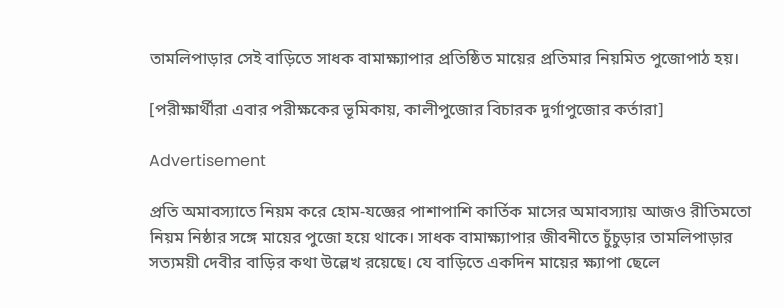তামলিপাড়ার সেই বাড়িতে সাধক বামাক্ষ্যাপার প্রতিষ্ঠিত মায়ের প্রতিমার নিয়মিত পুজোপাঠ হয়।

[পরীক্ষার্থীরা এবার পরীক্ষকের ভূমিকায়, কালীপুজোর বিচারক দুর্গাপুজোর কর্তারা]

Advertisement

প্রতি অমাবস্যাতে নিয়ম করে হোম-যজ্ঞের পাশাপাশি কার্তিক মাসের অমাবস্যায় আজও রীতিমতো নিয়ম নিষ্ঠার সঙ্গে মায়ের পুজো হয়ে থাকে। সাধক বামাক্ষ্যাপার জীবনীতে চুঁচুড়ার তামলিপাড়ার সত্যময়ী দেবীর বাড়ির কথা উল্লেখ রয়েছে। যে বাড়িতে একদিন মায়ের ক্ষ্যাপা ছেলে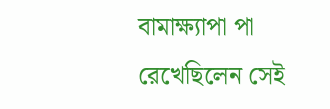বামাক্ষ্যাপা পা রেখেছিলেন সেই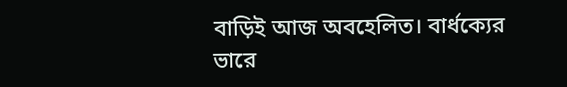বাড়িই আজ অবহেলিত। বার্ধক্যের ভারে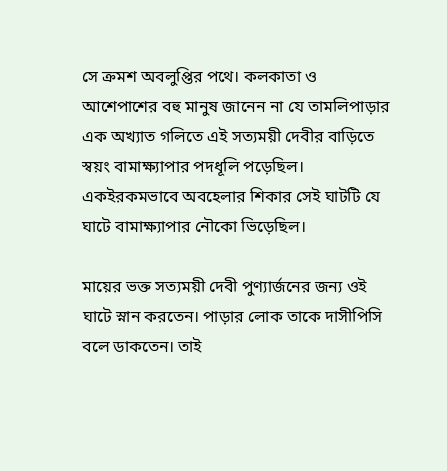সে ক্রমশ অবলুপ্তির পথে। কলকাতা ও আশেপাশের বহু মানুষ জানেন না যে তামলিপাড়ার এক অখ্যাত গলিতে এই সত্যময়ী দেবীর বাড়িতে স্বয়ং বামাক্ষ্যাপার পদধূলি পড়েছিল। একইরকমভাবে অবহেলার শিকার সেই ঘাটটি যে ঘাটে বামাক্ষ্যাপার নৌকো ভিড়েছিল।

মায়ের ভক্ত সত্যময়ী দেবী পুণ্যার্জনের জন্য ওই ঘাটে স্নান করতেন। পাড়ার লোক তাকে দাসীপিসি বলে ডাকতেন। তাই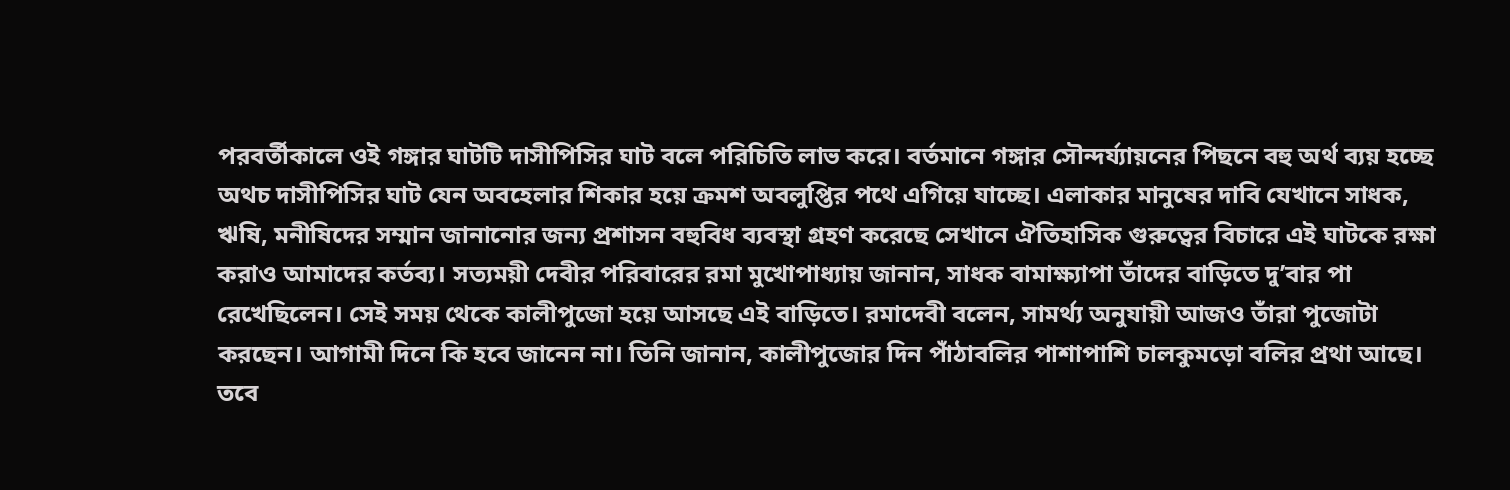পরবর্তীকালে ওই গঙ্গার ঘাটটি দাসীপিসির ঘাট বলে পরিচিতি লাভ করে। বর্তমানে গঙ্গার সৌন্দর্য্যায়নের পিছনে বহু অর্থ ব্যয় হচ্ছে অথচ দাসীপিসির ঘাট যেন অবহেলার শিকার হয়ে ক্রমশ অবলুপ্তির পথে এগিয়ে যাচ্ছে। এলাকার মানুষের দাবি যেখানে সাধক, ঋষি, মনীষিদের সম্মান জানানোর জন্য প্রশাসন বহুবিধ ব্যবস্থা গ্রহণ করেছে সেখানে ঐতিহাসিক গুরুত্বের বিচারে এই ঘাটকে রক্ষা করাও আমাদের কর্তব্য। সত্যময়ী দেবীর পরিবারের রমা মুখোপাধ্যায় জানান, সাধক বামাক্ষ্যাপা তাঁদের বাড়িতে দু’বার পা রেখেছিলেন। সেই সময় থেকে কালীপুজো হয়ে আসছে এই বাড়িতে। রমাদেবী বলেন, সামর্থ্য অনুযায়ী আজও তাঁরা পুজোটা করছেন। আগামী দিনে কি হবে জানেন না। তিনি জানান, কালীপুজোর দিন পাঁঠাবলির পাশাপাশি চালকুমড়ো বলির প্রথা আছে। তবে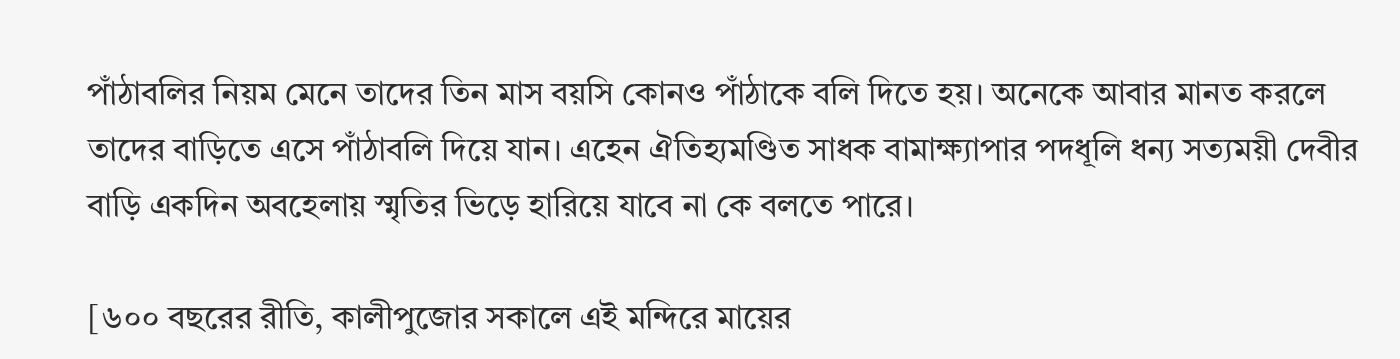পাঁঠাবলির নিয়ম মেনে তাদের তিন মাস বয়সি কোনও পাঁঠাকে বলি দিতে হয়। অনেকে আবার মানত করলে তাদের বাড়িতে এসে পাঁঠাবলি দিয়ে যান। এহেন ঐতিহ্যমণ্ডিত সাধক বামাক্ষ্যাপার পদধূলি ধন্য সত্যময়ী দেবীর বাড়ি একদিন অবহেলায় স্মৃতির ভিড়ে হারিয়ে যাবে না কে বলতে পারে।

[৬০০ বছরের রীতি, কালীপুজোর সকালে এই মন্দিরে মায়ের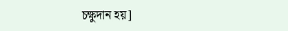চক্ষুদান হয়]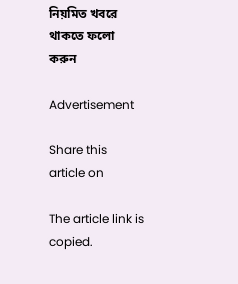নিয়মিত খবরে থাকতে ফলো করুন

Advertisement

Share this article on

The article link is copied.